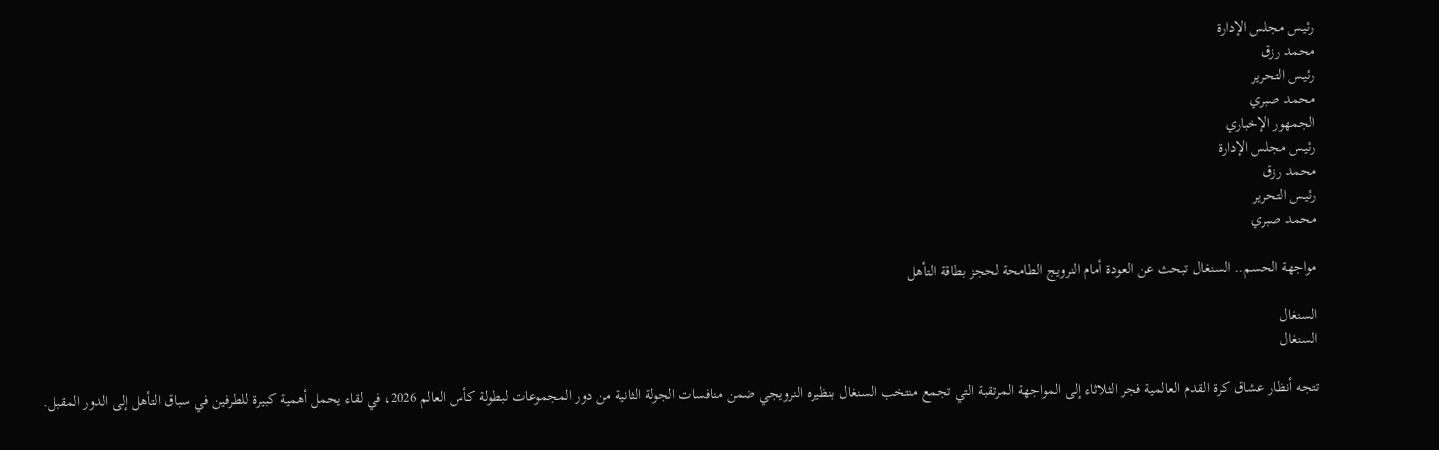رئيـس مجلس الإدارة
محمد رزق
رئيـس التحرير
محمد صبري
الجمهور الإخباري
رئيـس مجلس الإدارة
محمد رزق
رئيـس التحرير
محمد صبري

مواجهة الحسم.. السنغال تبحث عن العودة أمام النرويج الطامحة لحجز بطاقة التأهل

السنغال
السنغال

تتجه أنظار عشاق كرة القدم العالمية فجر الثلاثاء إلى المواجهة المرتقبة التي تجمع منتخب السنغال بنظيره النرويجي ضمن منافسات الجولة الثانية من دور المجموعات لبطولة كأس العالم 2026، في لقاء يحمل أهمية كبيرة للطرفين في سباق التأهل إلى الدور المقبل.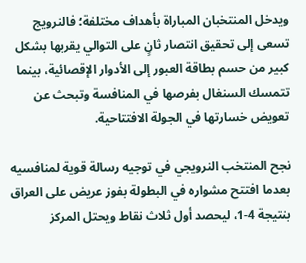ويدخل المنتخبان المباراة بأهداف مختلفة؛ فالنرويج تسعى إلى تحقيق انتصار ثانٍ على التوالي يقربها بشكل كبير من حسم بطاقة العبور إلى الأدوار الإقصائية، بينما تتمسك السنغال بفرصها في المنافسة وتبحث عن تعويض خسارتها في الجولة الافتتاحية.

نجح المنتخب النرويجي في توجيه رسالة قوية لمنافسيه بعدما افتتح مشواره في البطولة بفوز عريض على العراق بنتيجة 4-1، ليحصد أول ثلاث نقاط ويحتل المركز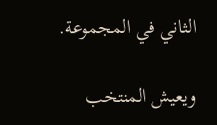الثاني في المجموعة.

ويعيش المنتخب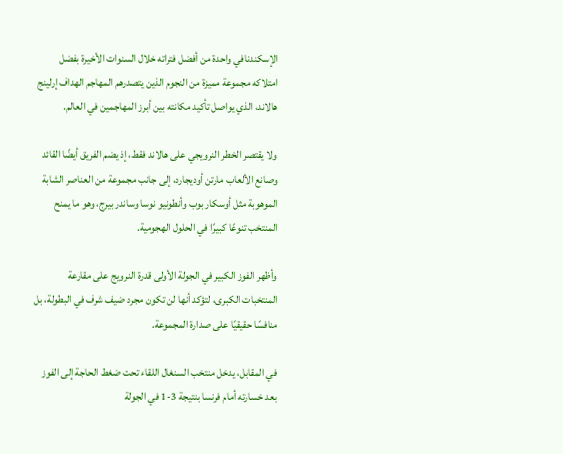الإسكندنافي واحدة من أفضل فتراته خلال السنوات الأخيرة بفضل امتلاكه مجموعة مميزة من النجوم الذين يتصدرهم المهاجم الهداف إرلينج هالاند، الذي يواصل تأكيد مكانته بين أبرز المهاجمين في العالم.

ولا يقتصر الخطر النرويجي على هالاند فقط، إذ يضم الفريق أيضًا القائد وصانع الألعاب مارتن أوديجارد، إلى جانب مجموعة من العناصر الشابة الموهوبة مثل أوسكار بوب وأنطونيو نوسا وساندر بيرج، وهو ما يمنح المنتخب تنوعًا كبيرًا في الحلول الهجومية.

وأظهر الفوز الكبير في الجولة الأولى قدرة النرويج على مقارعة المنتخبات الكبرى، لتؤكد أنها لن تكون مجرد ضيف شرف في البطولة، بل منافسًا حقيقيًا على صدارة المجموعة.

في المقابل، يدخل منتخب السنغال اللقاء تحت ضغط الحاجة إلى الفوز بعد خسارته أمام فرنسا بنتيجة 3-1 في الجولة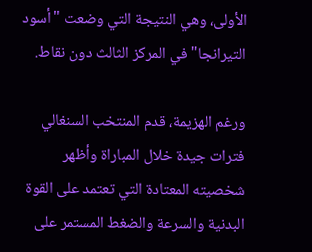الأولى، وهي النتيجة التي وضعت "أسود التيرانجا" في المركز الثالث دون نقاط.

ورغم الهزيمة، قدم المنتخب السنغالي فترات جيدة خلال المباراة وأظهر شخصيته المعتادة التي تعتمد على القوة البدنية والسرعة والضغط المستمر على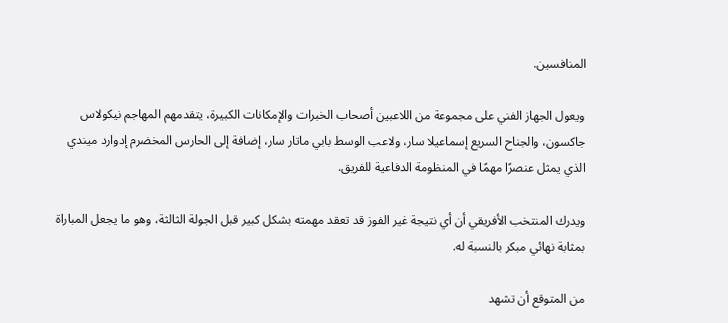المنافسين.

ويعول الجهاز الفني على مجموعة من اللاعبين أصحاب الخبرات والإمكانات الكبيرة، يتقدمهم المهاجم نيكولاس جاكسون، والجناح السريع إسماعيلا سار، ولاعب الوسط بابي ماتار سار، إضافة إلى الحارس المخضرم إدوارد ميندي الذي يمثل عنصرًا مهمًا في المنظومة الدفاعية للفريق.

ويدرك المنتخب الأفريقي أن أي نتيجة غير الفوز قد تعقد مهمته بشكل كبير قبل الجولة الثالثة، وهو ما يجعل المباراة بمثابة نهائي مبكر بالنسبة له.

من المتوقع أن تشهد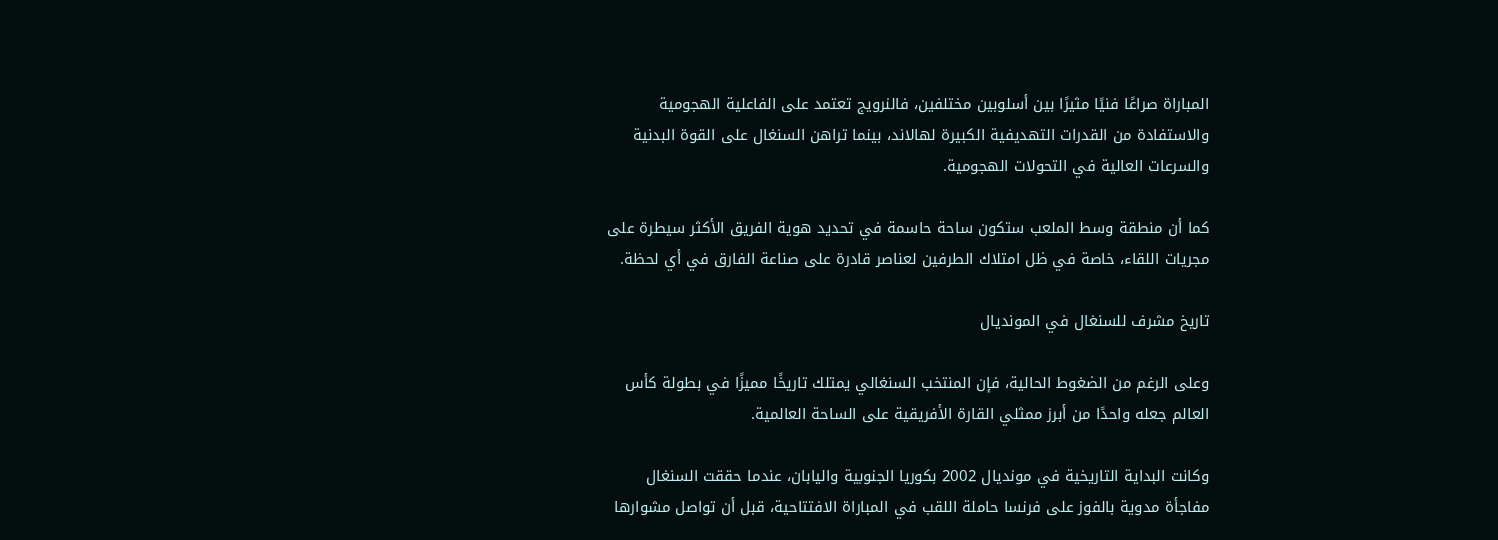المباراة صراعًا فنيًا مثيرًا بين أسلوبين مختلفين، فالنرويج تعتمد على الفاعلية الهجومية والاستفادة من القدرات التهديفية الكبيرة لهالاند، بينما تراهن السنغال على القوة البدنية والسرعات العالية في التحولات الهجومية.

كما أن منطقة وسط الملعب ستكون ساحة حاسمة في تحديد هوية الفريق الأكثر سيطرة على مجريات اللقاء، خاصة في ظل امتلاك الطرفين لعناصر قادرة على صناعة الفارق في أي لحظة.

تاريخ مشرف للسنغال في المونديال

وعلى الرغم من الضغوط الحالية، فإن المنتخب السنغالي يمتلك تاريخًا مميزًا في بطولة كأس العالم جعله واحدًا من أبرز ممثلي القارة الأفريقية على الساحة العالمية.

وكانت البداية التاريخية في مونديال 2002 بكوريا الجنوبية واليابان، عندما حققت السنغال مفاجأة مدوية بالفوز على فرنسا حاملة اللقب في المباراة الافتتاحية، قبل أن تواصل مشوارها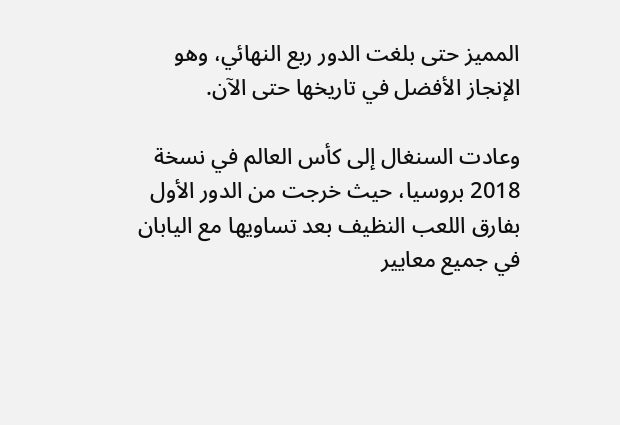المميز حتى بلغت الدور ربع النهائي، وهو الإنجاز الأفضل في تاريخها حتى الآن.

وعادت السنغال إلى كأس العالم في نسخة 2018 بروسيا، حيث خرجت من الدور الأول بفارق اللعب النظيف بعد تساويها مع اليابان في جميع معايير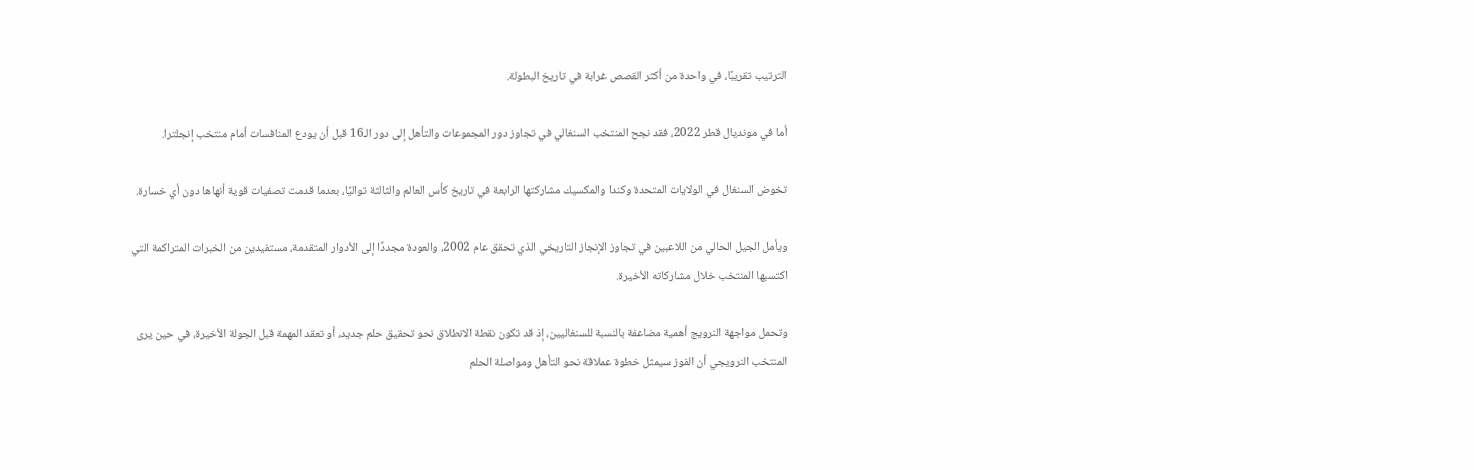الترتيب تقريبًا، في واحدة من أكثر القصص غرابة في تاريخ البطولة.

أما في مونديال قطر 2022، فقد نجح المنتخب السنغالي في تجاوز دور المجموعات والتأهل إلى دور الـ16 قبل أن يودع المنافسات أمام منتخب إنجلترا.

تخوض السنغال في الولايات المتحدة وكندا والمكسيك مشاركتها الرابعة في تاريخ كأس العالم والثالثة تواليًا، بعدما قدمت تصفيات قوية أنهاها دون أي خسارة.

ويأمل الجيل الحالي من اللاعبين في تجاوز الإنجاز التاريخي الذي تحقق عام 2002، والعودة مجددًا إلى الأدوار المتقدمة، مستفيدين من الخبرات المتراكمة التي اكتسبها المنتخب خلال مشاركاته الأخيرة.

وتحمل مواجهة النرويج أهمية مضاعفة بالنسبة للسنغاليين، إذ قد تكون نقطة الانطلاق نحو تحقيق حلم جديد، أو تعقد المهمة قبل الجولة الأخيرة، في حين يرى المنتخب النرويجي أن الفوز سيمثل خطوة عملاقة نحو التأهل ومواصلة الحلم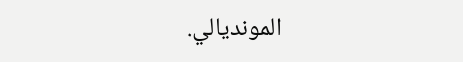المونديالي.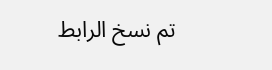تم نسخ الرابط